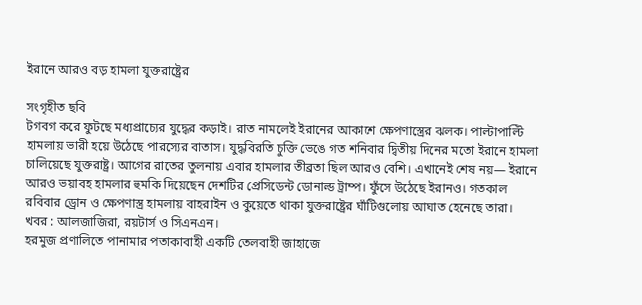ইরানে আরও বড় হামলা যুক্তরাষ্ট্রের

সংগৃহীত ছবি
টগবগ করে ফুটছে মধ্যপ্রাচ্যের যুদ্ধের কড়াই। রাত নামলেই ইরানের আকাশে ক্ষেপণাস্ত্রের ঝলক। পাল্টাপাল্টি হামলায় ভারী হয়ে উঠেছে পারস্যের বাতাস। যুদ্ধবিরতি চুক্তি ভেঙে গত শনিবার দ্বিতীয় দিনের মতো ইরানে হামলা চালিয়েছে যুক্তরাষ্ট্র। আগের রাতের তুলনায় এবার হামলার তীব্রতা ছিল আরও বেশি। এখানেই শেষ নয়— ইরানে আরও ভয়াবহ হামলার হুমকি দিয়েছেন দেশটির প্রেসিডেন্ট ডোনাল্ড ট্রাম্প। ফুঁসে উঠেছে ইরানও। গতকাল রবিবার ড্রোন ও ক্ষেপণাস্ত্র হামলায় বাহরাইন ও কুয়েতে থাকা যুক্তরাষ্ট্রের ঘাঁটিগুলোয় আঘাত হেনেছে তারা। খবর : আলজাজিরা, রয়টার্স ও সিএনএন।
হরমুজ প্রণালিতে পানামার পতাকাবাহী একটি তেলবাহী জাহাজে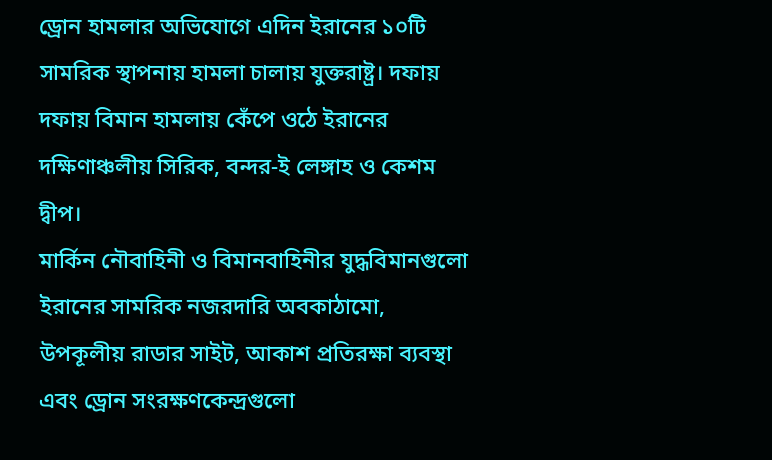ড্রোন হামলার অভিযোগে এদিন ইরানের ১০টি সামরিক স্থাপনায় হামলা চালায় যুক্তরাষ্ট্র। দফায় দফায় বিমান হামলায় কেঁপে ওঠে ইরানের দক্ষিণাঞ্চলীয় সিরিক, বন্দর-ই লেঙ্গাহ ও কেশম দ্বীপ।
মার্কিন নৌবাহিনী ও বিমানবাহিনীর যুদ্ধবিমানগুলো ইরানের সামরিক নজরদারি অবকাঠামো, উপকূলীয় রাডার সাইট, আকাশ প্রতিরক্ষা ব্যবস্থা এবং ড্রোন সংরক্ষণকেন্দ্রগুলো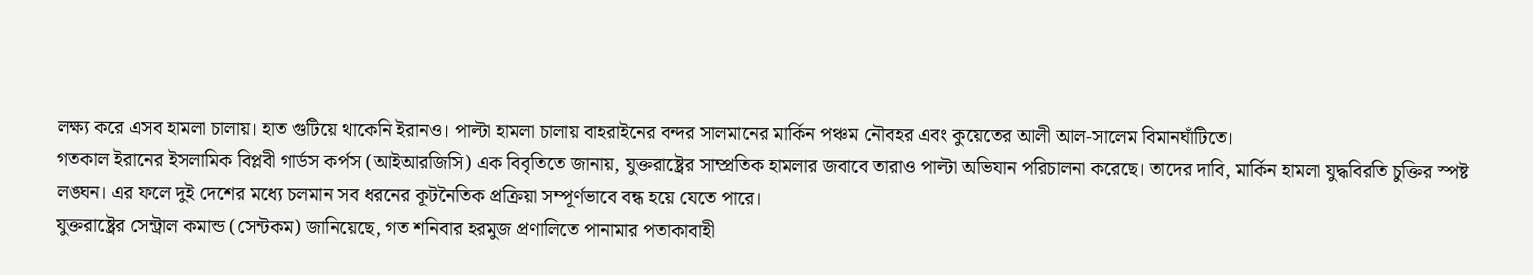লক্ষ্য করে এসব হামলা চালায়। হাত গুটিয়ে থাকেনি ইরানও। পাল্টা হামলা চালায় বাহরাইনের বন্দর সালমানের মার্কিন পঞ্চম নৌবহর এবং কুয়েতের আলী আল-সালেম বিমানঘাঁটিতে।
গতকাল ইরানের ইসলামিক বিপ্লবী গার্ডস কর্পস (আইআরজিসি) এক বিবৃতিতে জানায়, যুক্তরাষ্ট্রের সাম্প্রতিক হামলার জবাবে তারাও পাল্টা অভিযান পরিচালনা করেছে। তাদের দাবি, মার্কিন হামলা যুদ্ধবিরতি চুক্তির স্পষ্ট লঙ্ঘন। এর ফলে দুই দেশের মধ্যে চলমান সব ধরনের কূটনৈতিক প্রক্রিয়া সম্পূর্ণভাবে বন্ধ হয়ে যেতে পারে।
যুক্তরাষ্ট্রের সেন্ট্রাল কমান্ড (সেন্টকম) জানিয়েছে, গত শনিবার হরমুজ প্রণালিতে পানামার পতাকাবাহী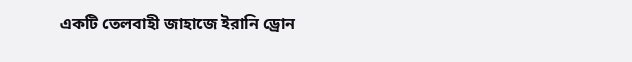একটি তেলবাহী জাহাজে ইরানি ড্রোন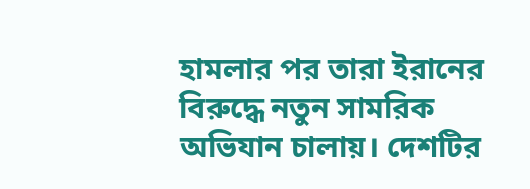হামলার পর তারা ইরানের বিরুদ্ধে নতুন সামরিক অভিযান চালায়। দেশটির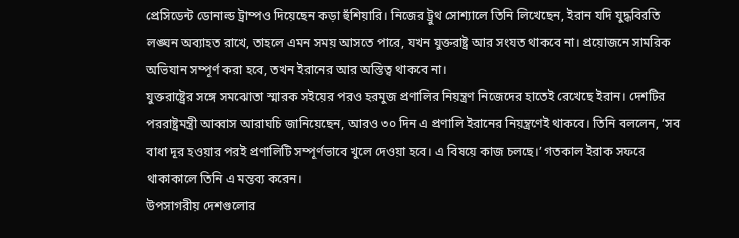প্রেসিডেন্ট ডোনাল্ড ট্রাম্পও দিয়েছেন কড়া হুঁশিয়ারি। নিজের ট্রুথ সোশ্যালে তিনি লিখেছেন, ইরান যদি যুদ্ধবিরতি লঙ্ঘন অব্যাহত রাখে, তাহলে এমন সময় আসতে পারে, যখন যুক্তরাষ্ট্র আর সংযত থাকবে না। প্রয়োজনে সামরিক অভিযান সম্পূর্ণ করা হবে, তখন ইরানের আর অস্তিত্ব থাকবে না।
যুক্তরাষ্ট্রের সঙ্গে সমঝোতা স্মারক সইয়ের পরও হরমুজ প্রণালির নিয়ন্ত্রণ নিজেদের হাতেই রেখেছে ইরান। দেশটির পররাষ্ট্রমন্ত্রী আব্বাস আরাঘচি জানিয়েছেন, আরও ৩০ দিন এ প্রণালি ইরানের নিয়ন্ত্রণেই থাকবে। তিনি বললেন, ‘সব বাধা দূর হওয়ার পরই প্রণালিটি সম্পূর্ণভাবে খুলে দেওয়া হবে। এ বিষয়ে কাজ চলছে।’ গতকাল ইরাক সফরে থাকাকালে তিনি এ মন্তব্য করেন।
উপসাগরীয় দেশগুলোর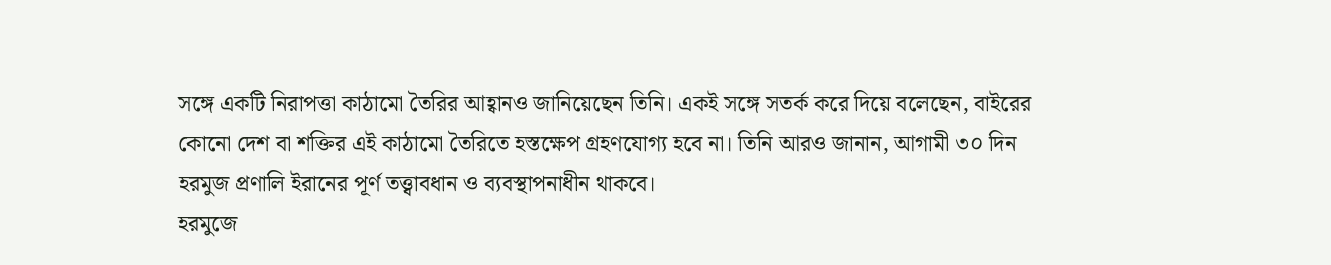সঙ্গে একটি নিরাপত্তা কাঠামো তৈরির আহ্বানও জানিয়েছেন তিনি। একই সঙ্গে সতর্ক করে দিয়ে বলেছেন, বাইরের কোনো দেশ বা শক্তির এই কাঠামো তৈরিতে হস্তক্ষেপ গ্রহণযোগ্য হবে না। তিনি আরও জানান, আগামী ৩০ দিন হরমুজ প্রণালি ইরানের পূর্ণ তত্ত্বাবধান ও ব্যবস্থাপনাধীন থাকবে।
হরমুজে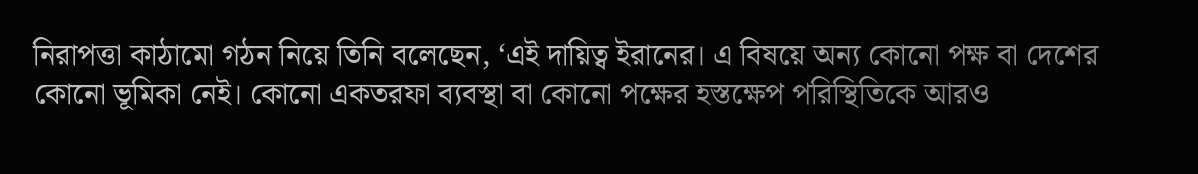নিরাপত্তা কাঠামো গঠন নিয়ে তিনি বলেছেন, ‘এই দায়িত্ব ইরানের। এ বিষয়ে অন্য কোনো পক্ষ বা দেশের কোনো ভূমিকা নেই। কোনো একতরফা ব্যবস্থা বা কোনো পক্ষের হস্তক্ষেপ পরিস্থিতিকে আরও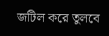জটিল করে তুলবে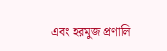এবং হরমুজ প্রণালি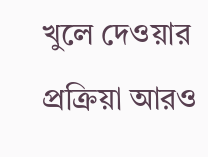খুলে দেওয়ার প্রক্রিয়া আরও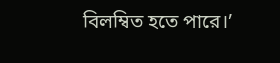বিলম্বিত হতে পারে।’